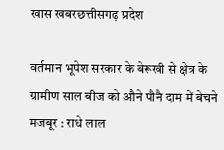खास खबरछत्तीसगढ़ प्रदेश

वर्तमान भूपेश सरकार के बेरूखी से क्षेत्र के ग्रामीण साल बीज को औने पौनै दाम में बेचने मजबूर : राधे लाल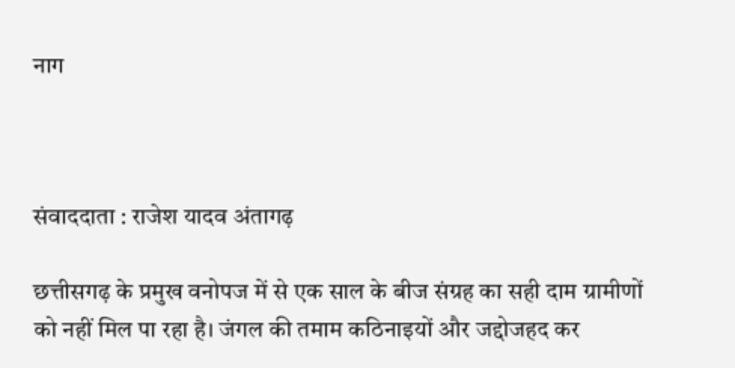नाग



संवाददाता : राजेश यादव अंतागढ़

छत्तीसगढ़ के प्रमुख वनोपज में से एक साल के बीज संग्रह का सही दाम ग्रामीणों को नहीं मिल पा रहा है। जंगल की तमाम कठिनाइयों और जद्दोजहद कर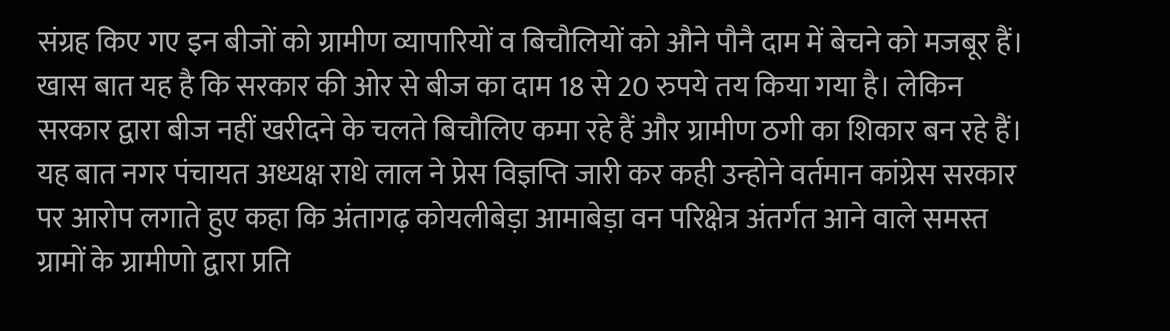संग्रह किए गए इन बीजों को ग्रामीण व्यापारियों व बिचौलियों को औने पौनै दाम में बेचने को मजबूर हैं। खास बात यह है कि सरकार की ओर से बीज का दाम 18 से 20 रुपये तय किया गया है। लेकिन सरकार द्वारा बीज नहीं खरीदने के चलते बिचौलिए कमा रहे हैं और ग्रामीण ठगी का शिकार बन रहे हैं। यह बात नगर पंचायत अध्यक्ष राधे लाल ने प्रेस विज्ञप्ति जारी कर कही उन्होने वर्तमान कांग्रेस सरकार पर आरोप लगाते हुए कहा कि अंतागढ़ कोयलीबेड़ा आमाबेड़ा वन परिक्षेत्र अंतर्गत आने वाले समस्त ग्रामों के ग्रामीणो द्वारा प्रति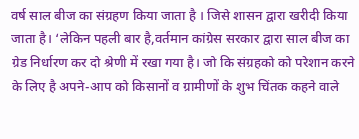वर्ष साल बीज का संग्रहण किया जाता है । जिसे शासन द्वारा खरीदी किया जाता है। ‘लेकिन पहली बार है,वर्तमान कांग्रेस सरकार द्वारा साल बीज का ग्रेड निर्धारण कर दो श्रेणी में रखा गया है। जो कि संग्रहको को परेशान करने के लिए है अपने-आप को किसानों व ग्रामीणों के शुभ चिंतक कहने वाले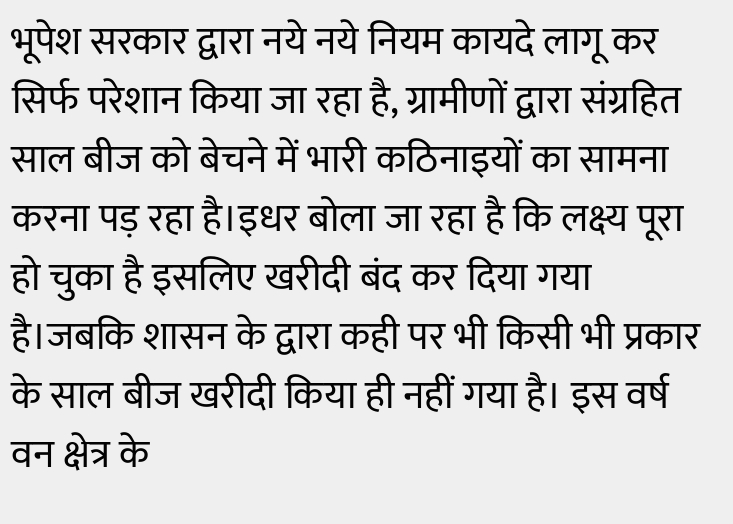भूपेश सरकार द्वारा नये नये नियम कायदे लागू कर सिर्फ परेशान किया जा रहा है, ग्रामीणों द्वारा संग्रहित साल बीज को बेचने में भारी कठिनाइयों का सामना करना पड़ रहा है।इधर बोला जा रहा है कि लक्ष्य पूरा हो चुका है इसलिए खरीदी बंद कर दिया गया है।जबकि शासन के द्वारा कही पर भी किसी भी प्रकार के साल बीज खरीदी किया ही नहीं गया है। इस वर्ष वन क्षेत्र के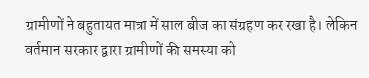ग्रामीणों ने बहुतायत मात्रा में साल बीज का संग्रहण कर रखा है। लेकिन वर्तमान सरकार द्वारा ग्रामीणों की समस्या को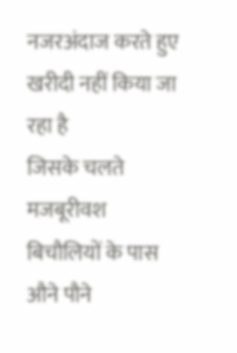नजरअंदाज करते हुए
खरीदी नहीं किया जा रहा है
जिसके चलते मजबूरीवश
बिचौलियों के पास औने पौने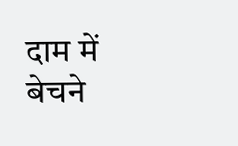दाम में बेचने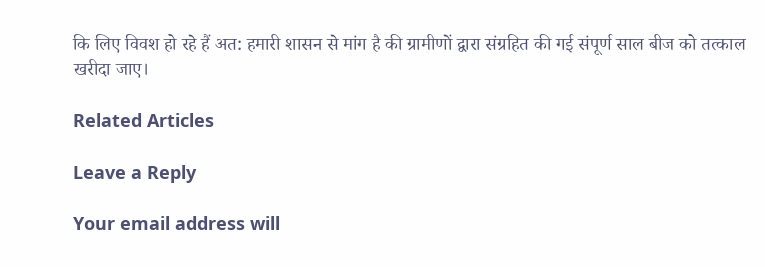कि लिए विवश हो रहे हैं अत: हमारी शासन से मांग है की ग्रामीणों द्वारा संग्रहित की गई संपूर्ण साल बीज को तत्काल खरीदा जाए।

Related Articles

Leave a Reply

Your email address will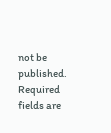not be published. Required fields are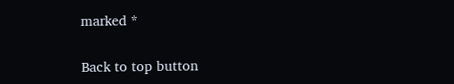marked *

Back to top button